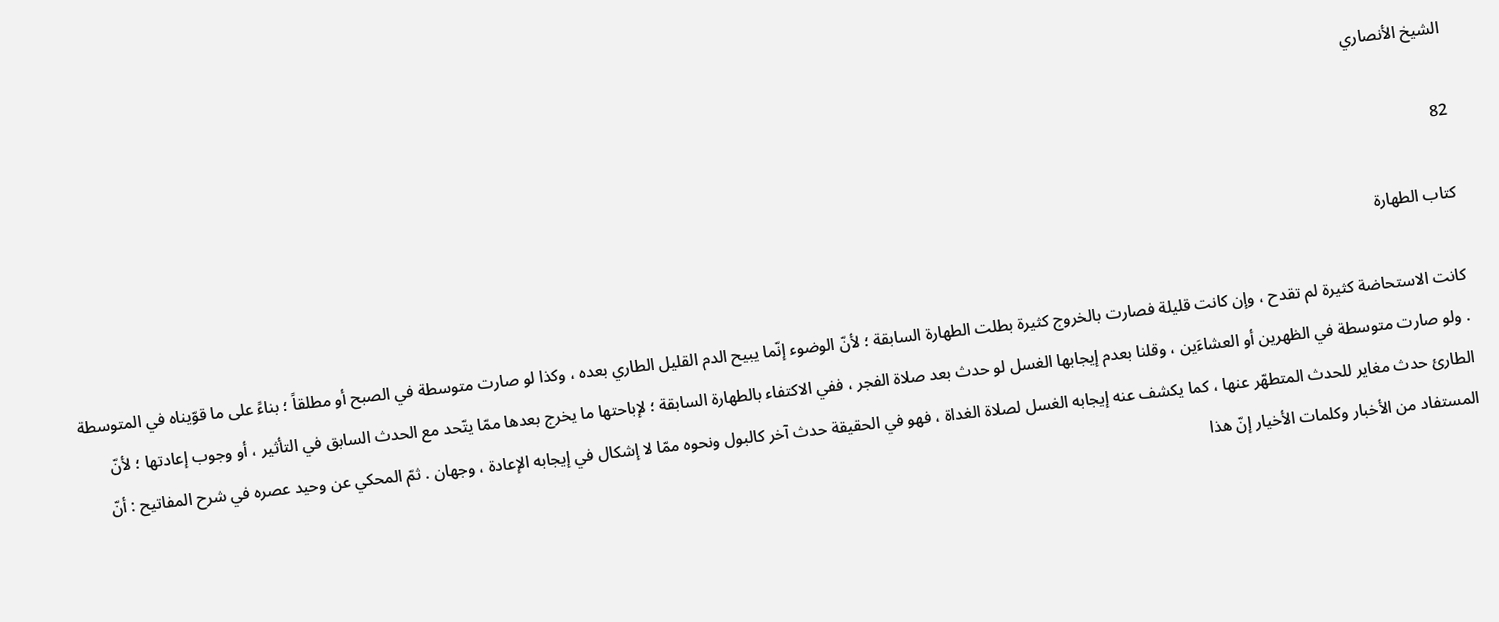الشيخ الأنصاري

82

كتاب الطهارة

كانت الاستحاضة كثيرة لم تقدح ، وإن كانت قليلة فصارت بالخروج كثيرة بطلت الطهارة السابقة ؛ لأنّ الوضوء إنّما يبيح الدم القليل الطاري بعده ، وكذا لو صارت متوسطة في الصبح أو مطلقاً ؛ بناءً على ما قوّيناه في المتوسطة . ولو صارت متوسطة في الظهرين أو العشاءَين ، وقلنا بعدم إيجابها الغسل لو حدث بعد صلاة الفجر ، ففي الاكتفاء بالطهارة السابقة ؛ لإباحتها ما يخرج بعدها ممّا يتّحد مع الحدث السابق في التأثير ، أو وجوب إعادتها ؛ لأنّ الطارئ حدث مغاير للحدث المتطهّر عنها ، كما يكشف عنه إيجابه الغسل لصلاة الغداة ، فهو في الحقيقة حدث آخر كالبول ونحوه ممّا لا إشكال في إيجابه الإعادة ، وجهان . ثمّ المحكي عن وحيد عصره في شرح المفاتيح : أنّ المستفاد من الأخبار وكلمات الأخيار إنّ هذا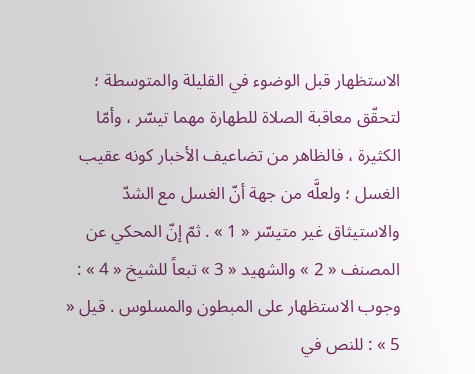الاستظهار قبل الوضوء في القليلة والمتوسطة ؛ لتحقّق معاقبة الصلاة للطهارة مهما تيسّر ، وأمّا الكثيرة ، فالظاهر من تضاعيف الأخبار كونه عقيب الغسل ؛ ولعلَّه من جهة أنّ الغسل مع الشدّ والاستيثاق غير متيسّر « 1 » . ثمّ إنّ المحكي عن المصنف « 2 » والشهيد « 3 » تبعاً للشيخ « 4 » : وجوب الاستظهار على المبطون والمسلوس . قيل « 5 » : للنص في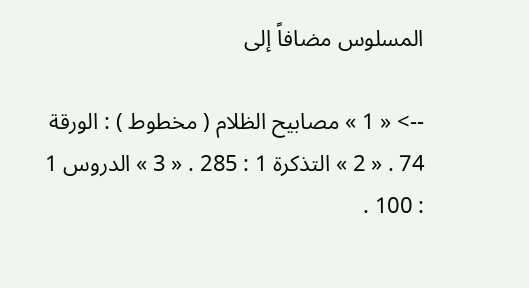المسلوس مضافاً إلى

--> « 1 » مصابيح الظلام ( مخطوط ) : الورقة 74 . « 2 » التذكرة 1 : 285 . « 3 » الدروس 1 : 100 .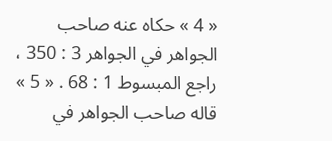« 4 » حكاه عنه صاحب الجواهر في الجواهر 3 : 350 ، راجع المبسوط 1 : 68 . « 5 » قاله صاحب الجواهر في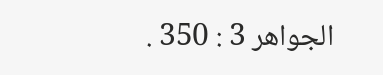الجواهر 3 : 350 .